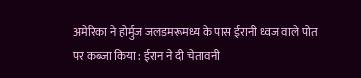अमेरिका ने होर्मुज जलडमरूमध्य के पास ईरानी ध्वज वाले पोत पर कब्जा किया : ईरान ने दी चेतावनी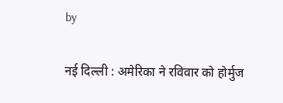by

नई दिल्ली : अमेरिका ने रविवार को होर्मुज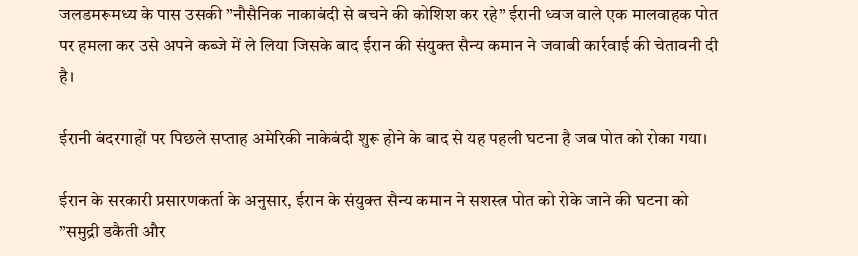जलडमरूमध्य के पास उसकी ”नौसैनिक नाकाबंदी से बचने की कोशिश कर रहे” ईरानी ध्वज वाले एक मालवाहक पोत पर हमला कर उसे अपने कब्जे में ले लिया जिसके बाद ईरान की संयुक्त सैन्य कमान ने जवाबी कार्रवाई की चेतावनी दी है।

ईरानी बंदरगाहों पर पिछले सप्ताह अमेरिकी नाकेबंदी शुरू होने के बाद से यह पहली घटना है जब पोत को रोका गया।

ईरान के सरकारी प्रसारणकर्ता के अनुसार, ईरान के संयुक्त सैन्य कमान ने सशस्त्र पोत को रोके जाने की घटना को ”समुद्री डकैती और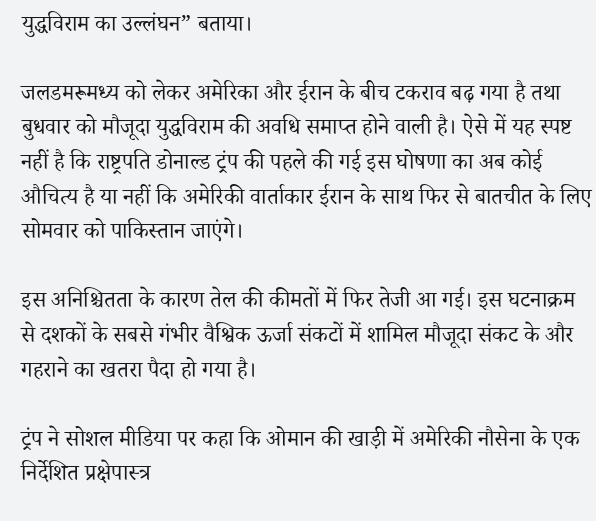युद्धविराम का उल्लंघन” बताया।

जलडमरूमध्य को लेकर अमेरिका और ईरान के बीच टकराव बढ़ गया है तथा बुधवार को मौजूदा युद्धविराम की अवधि समाप्त होने वाली है। ऐसे में यह स्पष्ट नहीं है कि राष्ट्रपति डोनाल्ड ट्रंप की पहले की गई इस घोषणा का अब कोई औचित्य है या नहीं कि अमेरिकी वार्ताकार ईरान के साथ फिर से बातचीत के लिए सोमवार को पाकिस्तान जाएंगे।

इस अनिश्चितता के कारण तेल की कीमतों में फिर तेजी आ गई। इस घटनाक्रम से दशकों के सबसे गंभीर वैश्विक ऊर्जा संकटों में शामिल मौजूदा संकट के और गहराने का खतरा पैदा हो गया है।

ट्रंप ने सोशल मीडिया पर कहा कि ओमान की खाड़ी में अमेरिकी नौसेना के एक निर्देशित प्रक्षेपास्त्र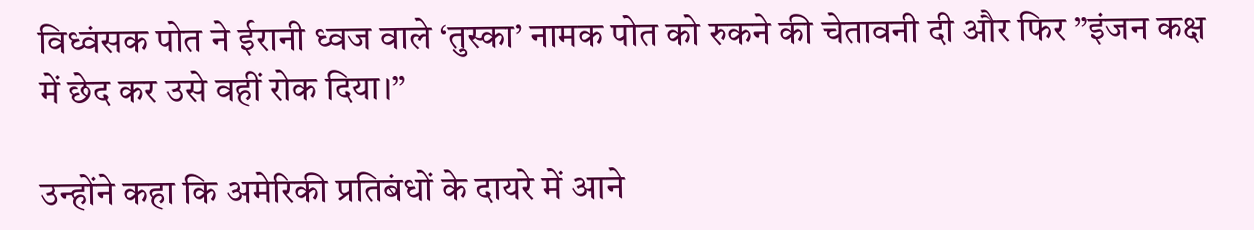विध्वंसक पोत ने ईरानी ध्वज वाले ‘तुस्का’ नामक पोत को रुकने की चेतावनी दी और फिर ”इंजन कक्ष में छेद कर उसे वहीं रोक दिया।”

उन्होंने कहा कि अमेरिकी प्रतिबंधों के दायरे में आने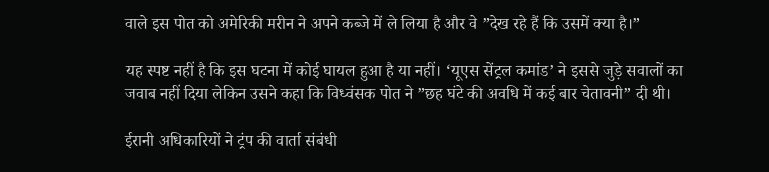वाले इस पोत को अमेरिकी मरीन ने अपने कब्जे में ले लिया है और वे ”देख रहे हैं कि उसमें क्या है।”

यह स्पष्ट नहीं है कि इस घटना में कोई घायल हुआ है या नहीं। ‘यूएस सेंट्रल कमांड’ ने इससे जुड़े सवालों का जवाब नहीं दिया लेकिन उसने कहा कि विध्वंसक पोत ने ”छह घंटे की अवधि में कई बार चेतावनी” दी थी।

ईरानी अधिकारियों ने ट्रंप की वार्ता संबंधी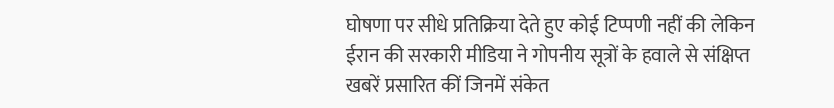घोषणा पर सीधे प्रतिक्रिया देते हुए कोई टिप्पणी नहीं की लेकिन ईरान की सरकारी मीडिया ने गोपनीय सूत्रों के हवाले से संक्षिप्त खबरें प्रसारित कीं जिनमें संकेत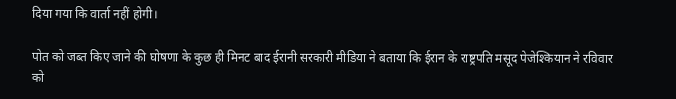दिया गया कि वार्ता नहीं होगी।

पोत को जब्त किए जाने की घोषणा के कुछ ही मिनट बाद ईरानी सरकारी मीडिया ने बताया कि ईरान के राष्ट्रपति मसूद पेजेश्कियान ने रविवार को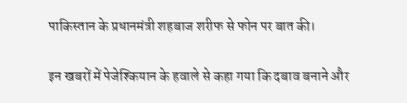पाकिस्तान के प्रधानमंत्री शहबाज शरीफ से फोन पर बात की।

इन खबरों में पेजेश्कियान के हवाले से कहा गया कि दबाव बनाने और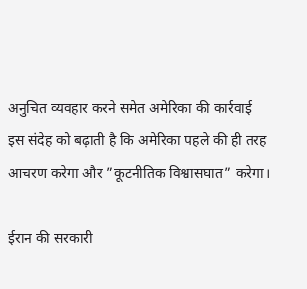अनुचित व्यवहार करने समेत अमेरिका की कार्रवाई इस संदेह को बढ़ाती है कि अमेरिका पहले की ही तरह आचरण करेगा और ”कूटनीतिक विश्वासघात” करेगा।

ईरान की सरकारी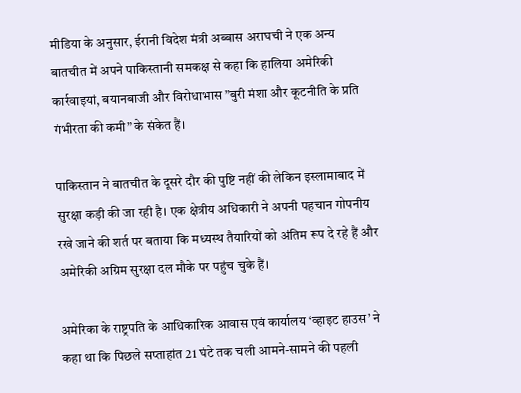मीडिया के अनुसार, ईरानी विदेश मंत्री अब्बास अराघची ने एक अन्य बातचीत में अपने पाकिस्तानी समकक्ष से कहा कि हालिया अमेरिकी कार्रवाइयां, बयानबाजी और विरोधाभास ”बुरी मंशा और कूटनीति के प्रति गंभीरता की कमी” के संकेत हैं।

पाकिस्तान ने बातचीत के दूसरे दौर की पुष्टि नहीं की लेकिन इस्लामाबाद में सुरक्षा कड़ी की जा रही है। एक क्षेत्रीय अधिकारी ने अपनी पहचान गोपनीय रखे जाने की शर्त पर बताया कि मध्यस्थ तैयारियों को अंतिम रूप दे रहे हैं और अमेरिकी अग्रिम सुरक्षा दल मौके पर पहुंच चुके हैं।

अमेरिका के राष्ट्रपति के आधिकारिक आवास एवं कार्यालय ‘व्हाइट हाउस’ ने कहा था कि पिछले सप्ताहांत 21 घंटे तक चली आमने-सामने की पहली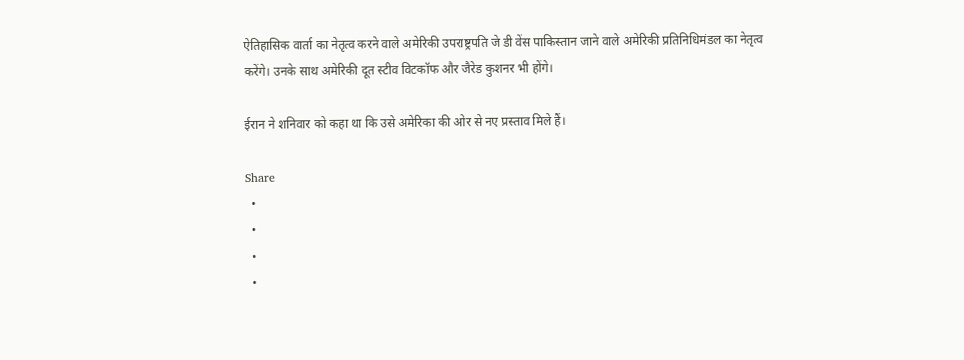ऐतिहासिक वार्ता का नेतृत्व करने वाले अमेरिकी उपराष्ट्रपति जे डी वेंस पाकिस्तान जाने वाले अमेरिकी प्रतिनिधिमंडल का नेतृत्व करेंगे। उनके साथ अमेरिकी दूत स्टीव विटकॉफ और जैरेड कुशनर भी होंगे।

ईरान ने शनिवार को कहा था कि उसे अमेरिका की ओर से नए प्रस्ताव मिले हैं।

Share
  •
  •
  •
  •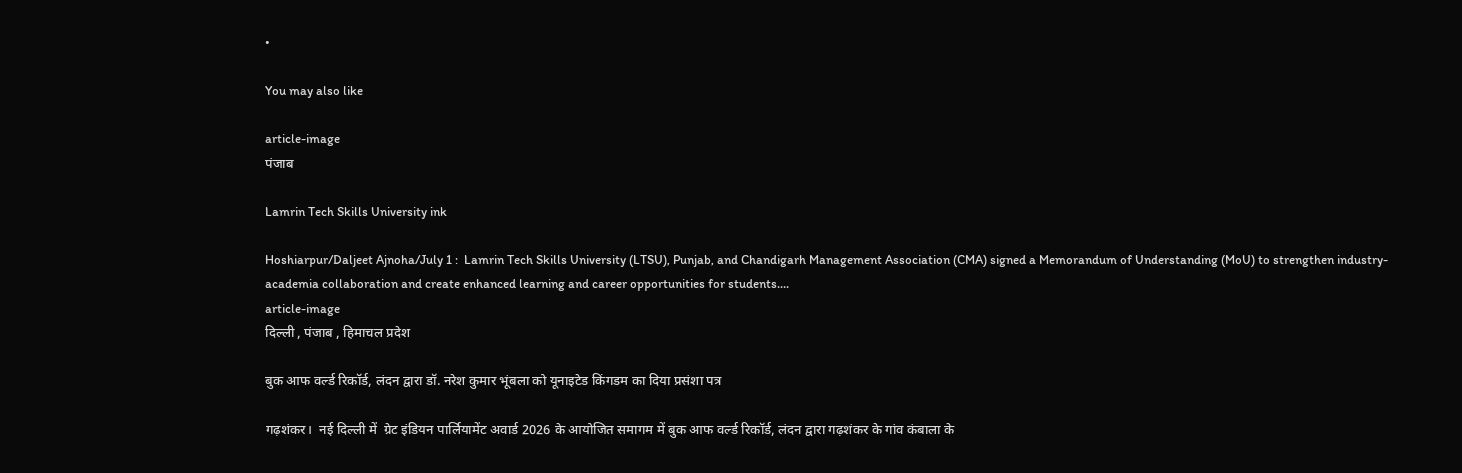•

You may also like

article-image
पंजाब

Lamrin Tech Skills University ink

Hoshiarpur/Daljeet Ajnoha/July 1 :  Lamrin Tech Skills University (LTSU), Punjab, and Chandigarh Management Association (CMA) signed a Memorandum of Understanding (MoU) to strengthen industry-academia collaboration and create enhanced learning and career opportunities for students....
article-image
दिल्ली , पंजाब , हिमाचल प्रदेश

बुक आफ वर्ल्ड रिकॉर्ड, लंदन द्वारा डॉ. नरेश कुमार भूंबला को यूनाइटेड किंगडम का दिया प्रसंशा पत्र

गढ़शंकर।  नई दिल्ली में  ग्रेट इंडियन पार्लियामेंट अवार्ड 2026 के आयोजित समागम में बुक आफ वर्ल्ड रिकॉर्ड, लंदन द्वारा गढ़शंकर के गांव कंबाला के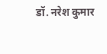डॉ. नरेश कुमार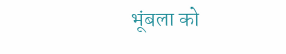भूंबला को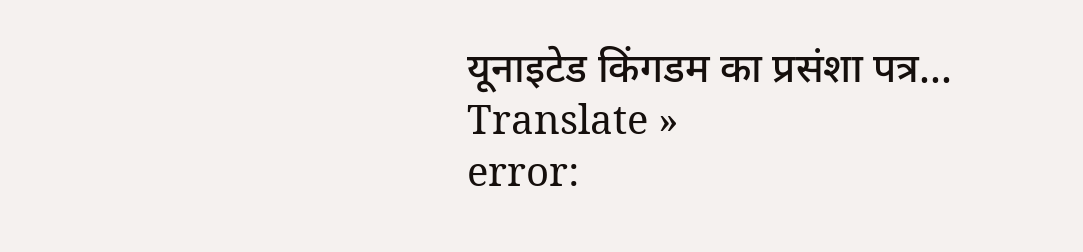यूनाइटेड किंगडम का प्रसंशा पत्र...
Translate »
error: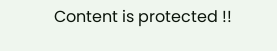Content is protected !!